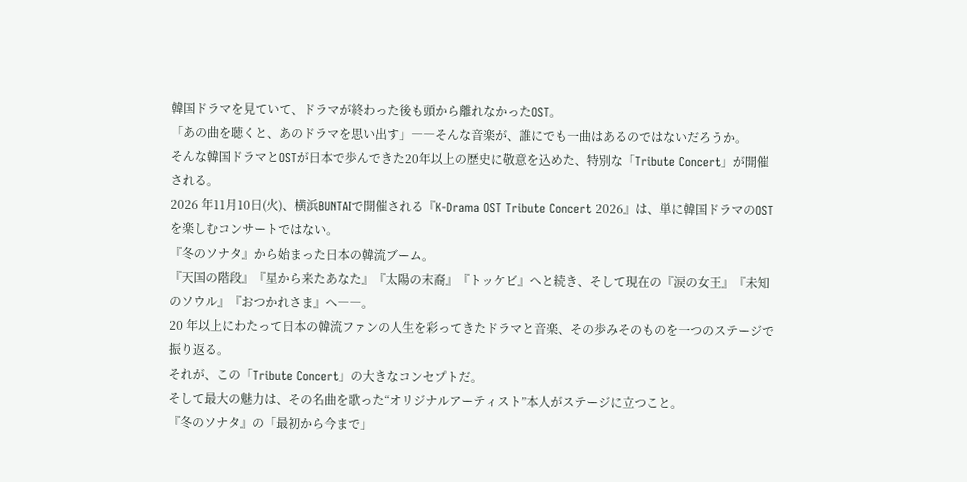韓国ドラマを見ていて、ドラマが終わった後も頭から離れなかったOST。
「あの曲を聴くと、あのドラマを思い出す」――そんな音楽が、誰にでも一曲はあるのではないだろうか。
そんな韓国ドラマとOSTが日本で歩んできた20年以上の歴史に敬意を込めた、特別な「Tribute Concert」が開催される。
2026 年11月10日(火)、横浜BUNTAIで開催される『K-Drama OST Tribute Concert 2026』は、単に韓国ドラマのOSTを楽しむコンサートではない。
『冬のソナタ』から始まった日本の韓流ブーム。
『天国の階段』『星から来たあなた』『太陽の末裔』『トッケビ』へと続き、そして現在の『涙の女王』『未知のソウル』『おつかれさま』へ――。
20 年以上にわたって日本の韓流ファンの人生を彩ってきたドラマと音楽、その歩みそのものを一つのステージで振り返る。
それが、この「Tribute Concert」の大きなコンセプトだ。
そして最大の魅力は、その名曲を歌った“オリジナルアーティスト”本人がステージに立つこと。
『冬のソナタ』の「最初から今まで」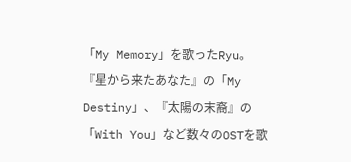「My Memory」を歌ったRyu。
『星から来たあなた』の「My Destiny」、『太陽の末裔』の「With You」など数々のOSTを歌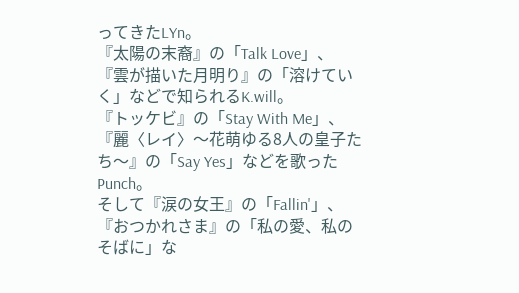ってきたLYn。
『太陽の末裔』の「Talk Love」、『雲が描いた月明り』の「溶けていく」などで知られるK.will。
『トッケビ』の「Stay With Me」、『麗〈レイ〉〜花萌ゆる8人の皇子たち〜』の「Say Yes」などを歌ったPunch。
そして『涙の女王』の「Fallin'」、『おつかれさま』の「私の愛、私のそばに」な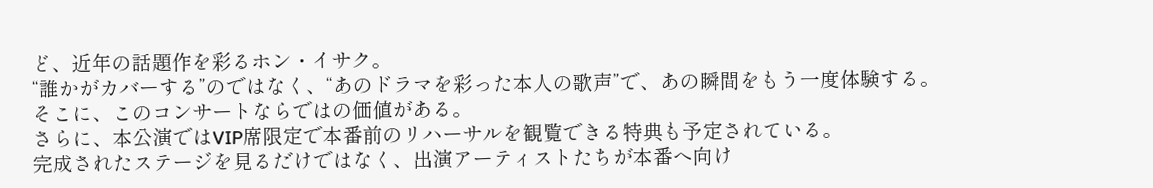ど、近年の話題作を彩るホン・イサク。
“誰かがカバーする”のではなく、“あのドラマを彩った本人の歌声”で、あの瞬間をもう一度体験する。
そこに、このコンサートならではの価値がある。
さらに、本公演ではVIP席限定で本番前のリハーサルを観覧できる特典も予定されている。
完成されたステージを見るだけではなく、出演アーティストたちが本番へ向け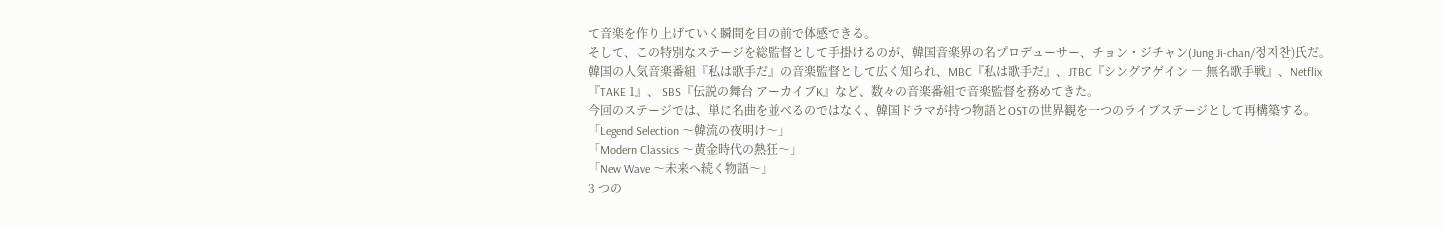て音楽を作り上げていく瞬間を目の前で体感できる。
そして、この特別なステージを総監督として手掛けるのが、韓国音楽界の名プロデューサー、チョン・ジチャン(Jung Ji-chan/정지찬)氏だ。
韓国の人気音楽番組『私は歌手だ』の音楽監督として広く知られ、MBC『私は歌手だ』、JTBC『シングアゲイン ― 無名歌手戦』、Netflix『TAKE 1』、 SBS『伝説の舞台 アーカイブK』など、数々の音楽番組で音楽監督を務めてきた。
今回のステージでは、単に名曲を並べるのではなく、韓国ドラマが持つ物語とOSTの世界観を一つのライブステージとして再構築する。
「Legend Selection 〜韓流の夜明け〜」
「Modern Classics 〜黄金時代の熱狂〜」
「New Wave 〜未来へ続く物語〜」
3 つの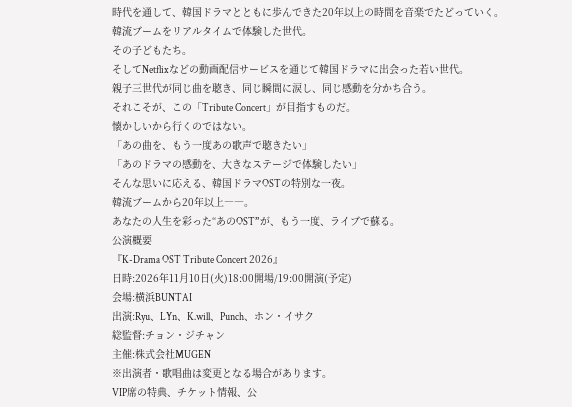時代を通して、韓国ドラマとともに歩んできた20年以上の時間を音楽でたどっていく。
韓流ブームをリアルタイムで体験した世代。
その子どもたち。
そしてNetflixなどの動画配信サービスを通じて韓国ドラマに出会った若い世代。
親子三世代が同じ曲を聴き、同じ瞬間に涙し、同じ感動を分かち合う。
それこそが、この「Tribute Concert」が目指すものだ。
懐かしいから行くのではない。
「あの曲を、もう一度あの歌声で聴きたい」
「あのドラマの感動を、大きなステージで体験したい」
そんな思いに応える、韓国ドラマOSTの特別な一夜。
韓流ブームから20年以上――。
あなたの人生を彩った“あのOST”が、もう一度、ライブで蘇る。
公演概要
『K-Drama OST Tribute Concert 2026』
日時:2026年11月10日(火)18:00開場/19:00開演(予定)
会場:横浜BUNTAI
出演:Ryu、LYn、K.will、Punch、ホン・イサク
総監督:チョン・ジチャン
主催:株式会社MUGEN
※出演者・歌唱曲は変更となる場合があります。
VIP席の特典、チケット情報、公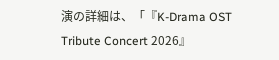演の詳細は、「『K-Drama OST Tribute Concert 2026』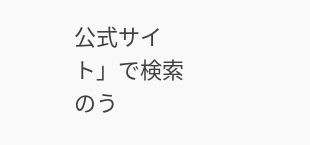公式サイト」で検索のう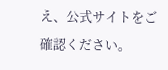え、公式サイトをご確認ください。